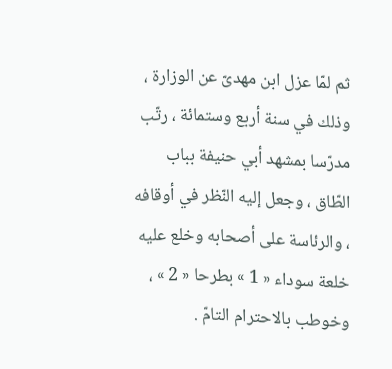ثم لمّا عزل ابن مهدىّ عن الوزارة ، وذلك في سنة أربع وستمائة ، رتّب مدرّسا بمشهد أبي حنيفة بباب الطّاق ، وجعل إليه النّظر في أوقافه ، والرئاسة على أصحابه وخلع عليه خلعة سوداء « 1 » بطرحا « 2 » ، وخوطب بالاحترام التامّ .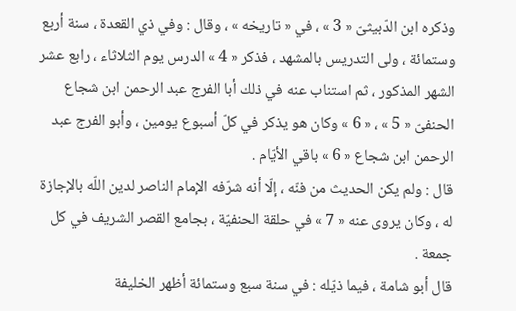وذكره ابن الدّبيثىّ « 3 » ، في « تاريخه » ، وقال : وفي ذي القعدة ، سنة أربع وستمائة ، ولى التدريس بالمشهد ، فذكر « 4 » الدرس يوم الثلاثاء ، رابع عشر الشهر المذكور ، ثم استناب عنه في ذلك أبا الفرج عبد الرحمن ابن شجاع الحنفىّ « 5 » ، « 6 » وكان هو يذكر في كلّ أسبوع يومين ، وأبو الفرج عبد الرحمن ابن شجاع « 6 » باقي الأيّام .
قال : ولم يكن الحديث من فنّه ، إلّا أنه شرّفه الإمام الناصر لدين اللّه بالإجازة له ، وكان يروى عنه « 7 » في حلقة الحنفيّة ، بجامع القصر الشريف في كل جمعة .
قال أبو شامة ، فيما ذيّله : في سنة سبع وستمائة أظهر الخليفة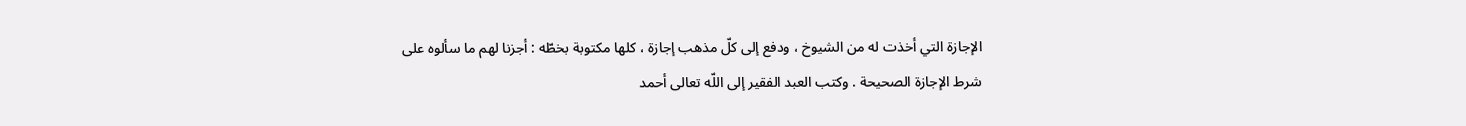الإجازة التي أخذت له من الشيوخ ، ودفع إلى كلّ مذهب إجازة ، كلها مكتوبة بخطّه : أجزنا لهم ما سألوه على شرط الإجازة الصحيحة . وكتب العبد الفقير إلى اللّه تعالى أحمد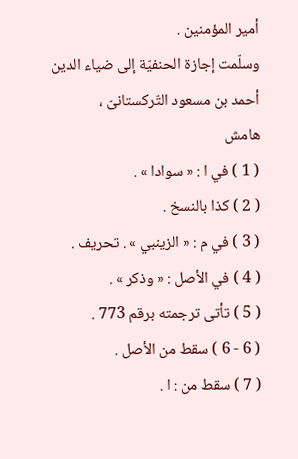أمير المؤمنين .
وسلّمت إجازة الحنفيّة إلى ضياء الدين أحمد بن مسعود التّركستانىّ ،
هامش
( 1 ) في ا : « سوادا » .
( 2 ) كذا بالنسخ .
( 3 ) في م : « الزينبي » . تحريف .
( 4 ) في الأصل : « وذكر » .
( 5 ) تأتى ترجمته برقم 773 .
( 6 - 6 ) سقط من الأصل .
( 7 ) سقط من : ا .